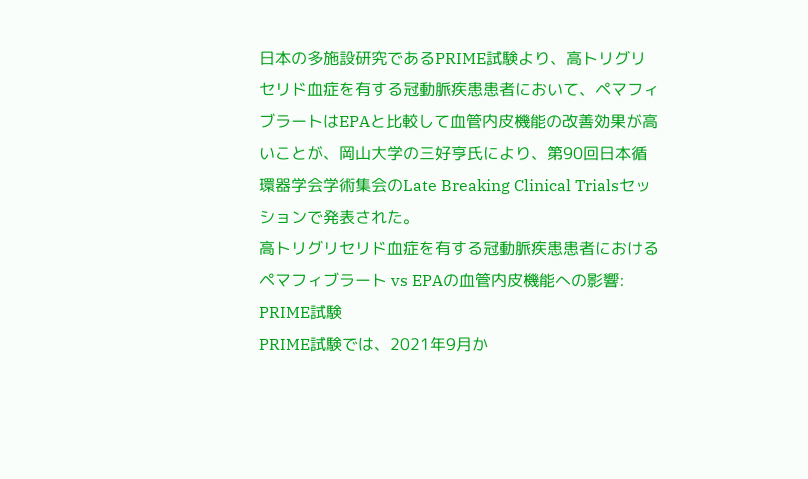日本の多施設研究であるPRIME試験より、高トリグリセリド血症を有する冠動脈疾患患者において、ペマフィブラートはEPAと比較して血管内皮機能の改善効果が高いことが、岡山大学の三好亨氏により、第90回日本循環器学会学術集会のLate Breaking Clinical Trialsセッションで発表された。
高トリグリセリド血症を有する冠動脈疾患患者におけるペマフィブラート vs EPAの血管内皮機能への影響: PRIME試験
PRIME試験では、2021年9月か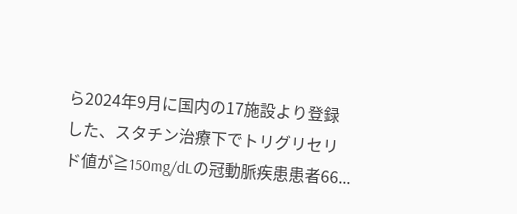ら2024年9月に国内の17施設より登録した、スタチン治療下でトリグリセリド値が≧150mg/dLの冠動脈疾患患者66...